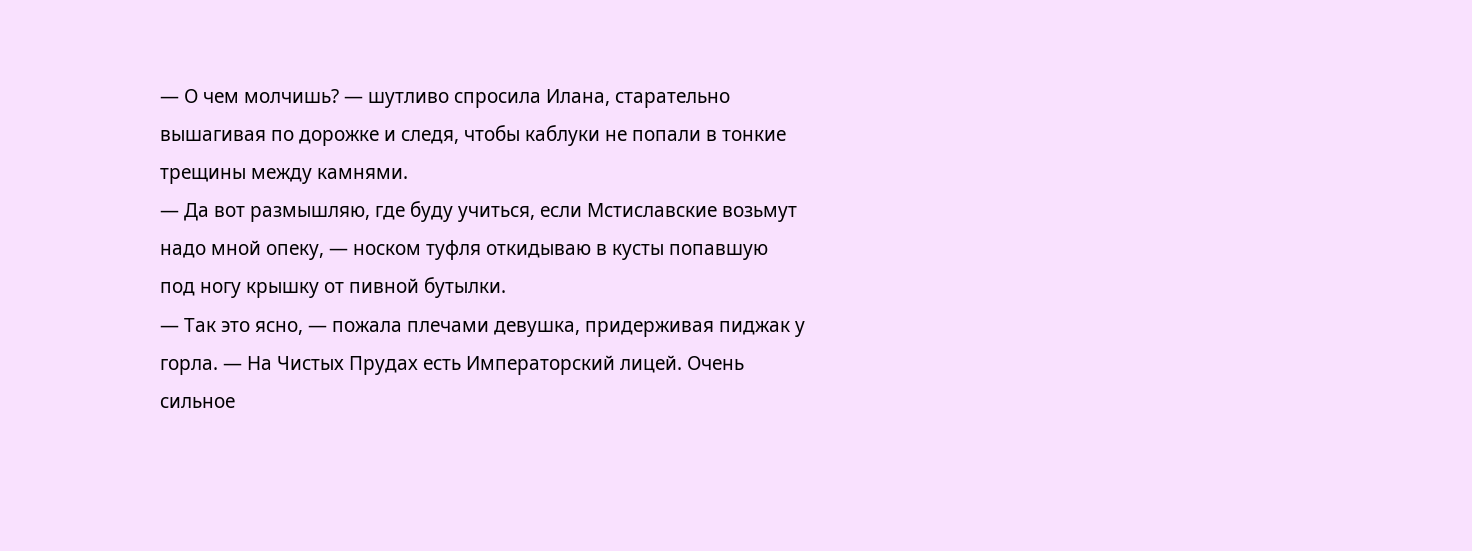— О чем молчишь? — шутливо спросила Илана, старательно вышагивая по дорожке и следя, чтобы каблуки не попали в тонкие трещины между камнями.
— Да вот размышляю, где буду учиться, если Мстиславские возьмут надо мной опеку, — носком туфля откидываю в кусты попавшую под ногу крышку от пивной бутылки.
— Так это ясно, — пожала плечами девушка, придерживая пиджак у горла. — На Чистых Прудах есть Императорский лицей. Очень сильное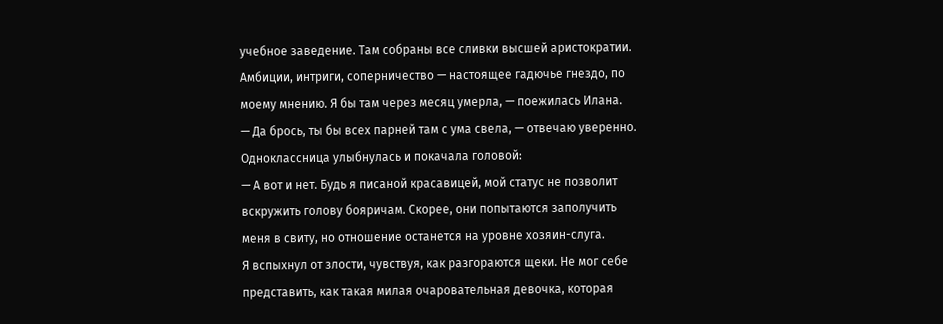учебное заведение. Там собраны все сливки высшей аристократии. Амбиции, интриги, соперничество — настоящее гадючье гнездо, по моему мнению. Я бы там через месяц умерла, — поежилась Илана.
— Да брось, ты бы всех парней там с ума свела, — отвечаю уверенно.
Одноклассница улыбнулась и покачала головой:
— А вот и нет. Будь я писаной красавицей, мой статус не позволит вскружить голову бояричам. Скорее, они попытаются заполучить меня в свиту, но отношение останется на уровне хозяин-слуга.
Я вспыхнул от злости, чувствуя, как разгораются щеки. Не мог себе представить, как такая милая очаровательная девочка, которая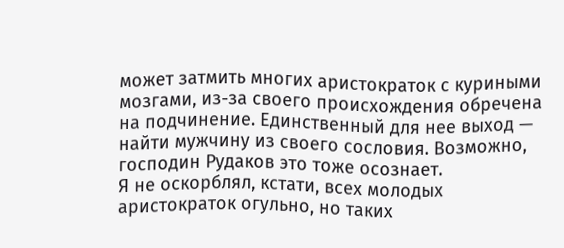может затмить многих аристократок с куриными мозгами, из-за своего происхождения обречена на подчинение. Единственный для нее выход — найти мужчину из своего сословия. Возможно, господин Рудаков это тоже осознает.
Я не оскорблял, кстати, всех молодых аристократок огульно, но таких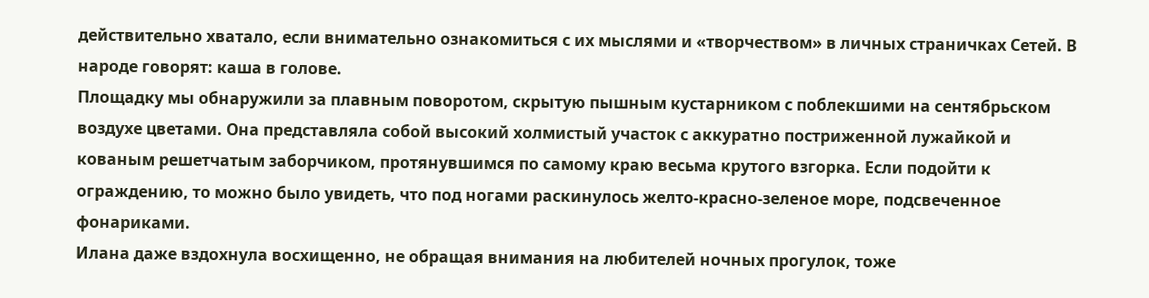действительно хватало, если внимательно ознакомиться с их мыслями и «творчеством» в личных страничках Сетей. В народе говорят: каша в голове.
Площадку мы обнаружили за плавным поворотом, скрытую пышным кустарником с поблекшими на сентябрьском воздухе цветами. Она представляла собой высокий холмистый участок с аккуратно постриженной лужайкой и кованым решетчатым заборчиком, протянувшимся по самому краю весьма крутого взгорка. Если подойти к ограждению, то можно было увидеть, что под ногами раскинулось желто-красно-зеленое море, подсвеченное фонариками.
Илана даже вздохнула восхищенно, не обращая внимания на любителей ночных прогулок, тоже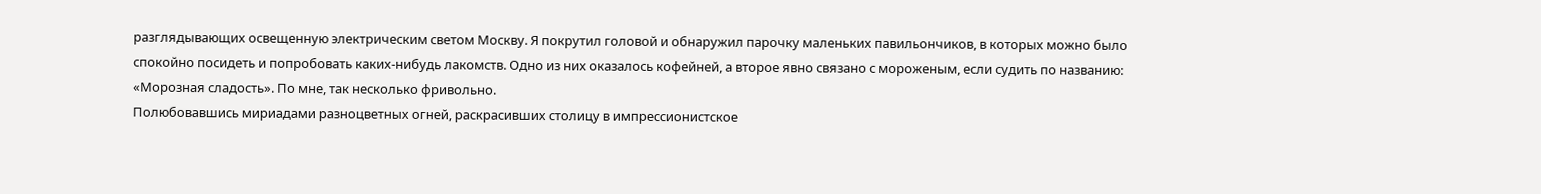разглядывающих освещенную электрическим светом Москву. Я покрутил головой и обнаружил парочку маленьких павильончиков, в которых можно было спокойно посидеть и попробовать каких-нибудь лакомств. Одно из них оказалось кофейней, а второе явно связано с мороженым, если судить по названию: «Морозная сладость». По мне, так несколько фривольно.
Полюбовавшись мириадами разноцветных огней, раскрасивших столицу в импрессионистское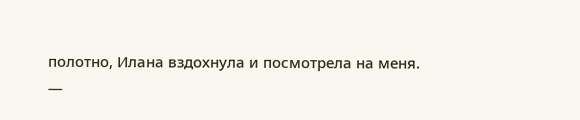полотно, Илана вздохнула и посмотрела на меня.
—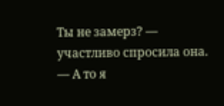Ты не замерз? — участливо спросила она. — А то я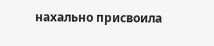нахально присвоила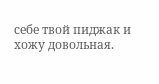себе твой пиджак и хожу довольная.